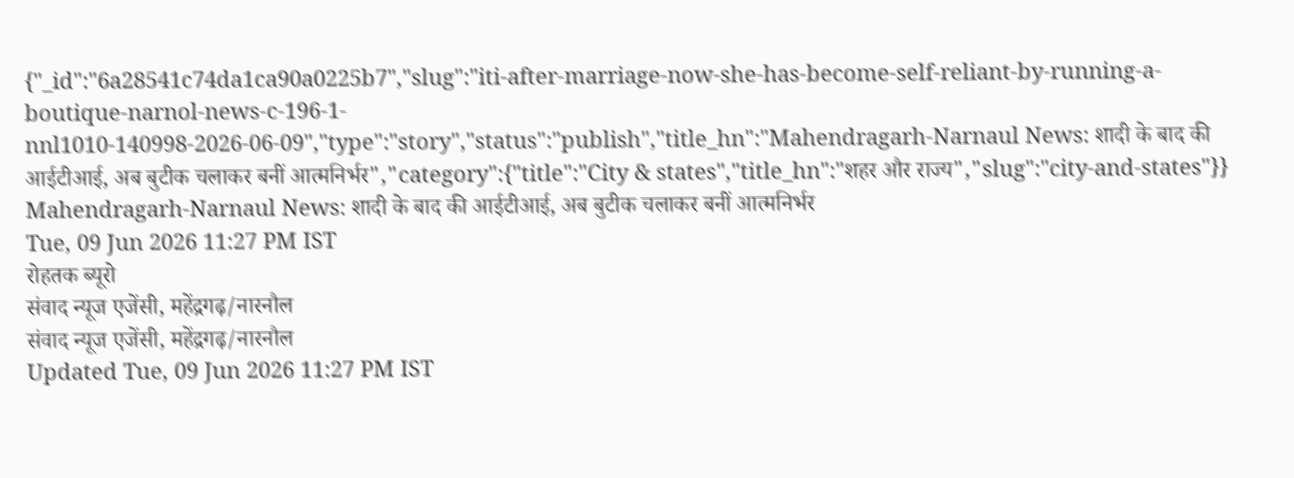{"_id":"6a28541c74da1ca90a0225b7","slug":"iti-after-marriage-now-she-has-become-self-reliant-by-running-a-boutique-narnol-news-c-196-1-nnl1010-140998-2026-06-09","type":"story","status":"publish","title_hn":"Mahendragarh-Narnaul News: शादी के बाद की आईटीआई, अब बुटीक चलाकर बनीं आत्मनिर्भर","category":{"title":"City & states","title_hn":"शहर और राज्य","slug":"city-and-states"}}
Mahendragarh-Narnaul News: शादी के बाद की आईटीआई, अब बुटीक चलाकर बनीं आत्मनिर्भर
Tue, 09 Jun 2026 11:27 PM IST
रोहतक ब्यूरो
संवाद न्यूज एजेंसी, महेंद्रगढ़/नारनौल
संवाद न्यूज एजेंसी, महेंद्रगढ़/नारनौल
Updated Tue, 09 Jun 2026 11:27 PM IST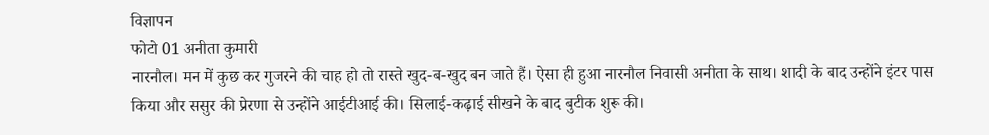विज्ञापन
फोटो 01 अनीता कुमारी
नारनौल। मन में कुछ कर गुजरने की चाह हो तो रास्ते खुद-ब-खुद बन जाते हैं। ऐसा ही हुआ नारनौल निवासी अनीता के साथ। शादी के बाद उन्होंने इंटर पास किया और ससुर की प्रेरणा से उन्होंने आईटीआई की। सिलाई-कढ़ाई सीखने के बाद बुटीक शुरू की।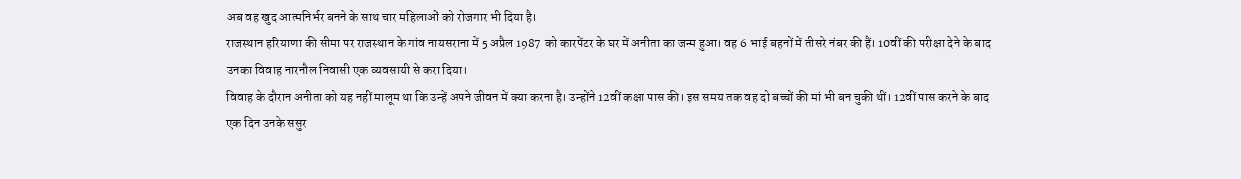अब वह खुद आत्मनिर्भर बनने के साथ चार महिलाओं को रोजगार भी दिया है।
राजस्थान हरियाणा की सीमा पर राजस्थान के गांव नायसराना में 5 अप्रैल 1987 को कारपेंटर के घर में अनीता का जन्म हुआ। वह 6 भाई बहनों में तीसरे नंबर की हैं। 10वीं की परीक्षा देने के बाद उनका विवाह नारनौल निवासी एक व्यवसायी से करा दिया।
विवाह के दौरान अनीता को यह नहीं मालूम था कि उन्हें अपने जीवन में क्या करना है। उन्होंने 12वीं कक्षा पास की। इस समय तक वह दो बच्चों की मां भी बन चुकी थीं। 12वीं पास करने के बाद एक दिन उनके ससुर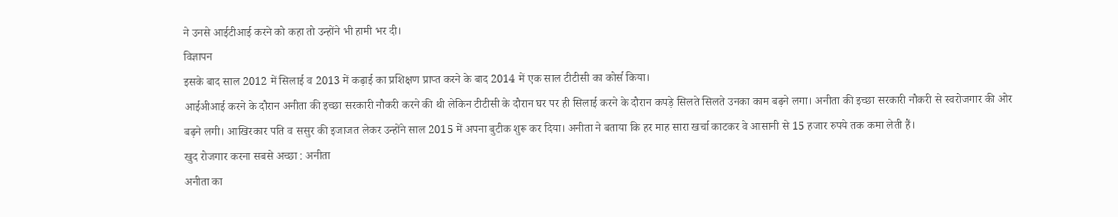ने उनसे आईटीआई करने को कहा तो उन्होंने भी हामी भर दी।
विज्ञापन
इसके बाद साल 2012 में सिलाई व 2013 में कढ़ाई का प्रशिक्षण प्राप्त करने के बाद 2014 में एक साल टीटीसी का कोर्स किया।
आईअीआई करने के दौरान अनीता की इच्छा सरकारी नौकरी करने की थी लेकिन टीटीसी के दौरान घर पर ही सिलाई करने के दौरान कपड़े सिलते सिलते उनका काम बढ़ने लगा। अनीता की इच्छा सरकारी नौकरी से स्वरोजगार की ओर बढ़ने लगी। आखिरकार पति व ससुर की इजाजत लेकर उन्होंने साल 2015 में अपना बुटीक शुरू कर दिया। अनीता ने बताया कि हर माह सारा खर्चा काटकर वे आसानी से 15 हजार रुपये तक कमा लेती हैं।
खुद रोजगार करना सबसे अच्छा : अनीता
अनीता का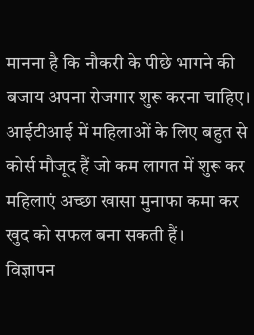मानना है कि नौकरी के पीछे भागने की बजाय अपना रोजगार शुरू करना चाहिए। आईटीआई में महिलाओं के लिए बहुत से कोर्स मौजूद हैं जो कम लागत में शुरू कर महिलाएं अच्छा खासा मुनाफा कमा कर खुद को सफल बना सकती हैं।
विज्ञापन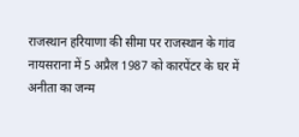राजस्थान हरियाणा की सीमा पर राजस्थान के गांव नायसराना में 5 अप्रैल 1987 को कारपेंटर के घर में अनीता का जन्म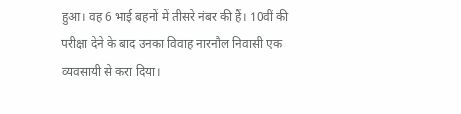हुआ। वह 6 भाई बहनों में तीसरे नंबर की हैं। 10वीं की परीक्षा देने के बाद उनका विवाह नारनौल निवासी एक व्यवसायी से करा दिया।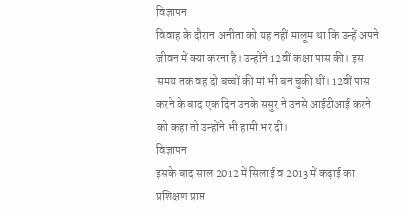विज्ञापन
विवाह के दौरान अनीता को यह नहीं मालूम था कि उन्हें अपने जीवन में क्या करना है। उन्होंने 12वीं कक्षा पास की। इस समय तक वह दो बच्चों की मां भी बन चुकी थीं। 12वीं पास करने के बाद एक दिन उनके ससुर ने उनसे आईटीआई करने को कहा तो उन्होंने भी हामी भर दी।
विज्ञापन
इसके बाद साल 2012 में सिलाई व 2013 में कढ़ाई का प्रशिक्षण प्राप्त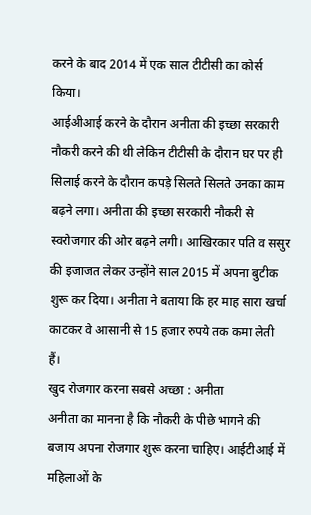करने के बाद 2014 में एक साल टीटीसी का कोर्स किया।
आईअीआई करने के दौरान अनीता की इच्छा सरकारी नौकरी करने की थी लेकिन टीटीसी के दौरान घर पर ही सिलाई करने के दौरान कपड़े सिलते सिलते उनका काम बढ़ने लगा। अनीता की इच्छा सरकारी नौकरी से स्वरोजगार की ओर बढ़ने लगी। आखिरकार पति व ससुर की इजाजत लेकर उन्होंने साल 2015 में अपना बुटीक शुरू कर दिया। अनीता ने बताया कि हर माह सारा खर्चा काटकर वे आसानी से 15 हजार रुपये तक कमा लेती हैं।
खुद रोजगार करना सबसे अच्छा : अनीता
अनीता का मानना है कि नौकरी के पीछे भागने की बजाय अपना रोजगार शुरू करना चाहिए। आईटीआई में महिलाओं के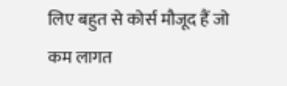लिए बहुत से कोर्स मौजूद हैं जो कम लागत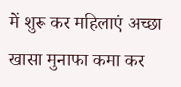में शुरू कर महिलाएं अच्छा खासा मुनाफा कमा कर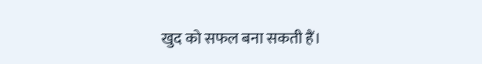खुद को सफल बना सकती हैं।